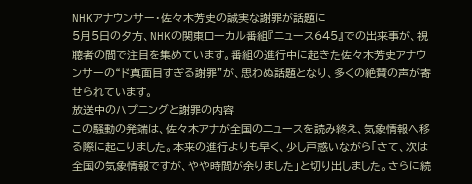NHKアナウンサー・佐々木芳史の誠実な謝罪が話題に
5月5日の夕方、NHKの関東ローカル番組『ニュース645』での出来事が、視聴者の間で注目を集めています。番組の進行中に起きた佐々木芳史アナウンサーの“ド真面目すぎる謝罪”が、思わぬ話題となり、多くの絶賛の声が寄せられています。
放送中のハプニングと謝罪の内容
この騒動の発端は、佐々木アナが全国のニュースを読み終え、気象情報へ移る際に起こりました。本来の進行よりも早く、少し戸惑いながら「さて、次は全国の気象情報ですが、やや時間が余りました」と切り出しました。さらに続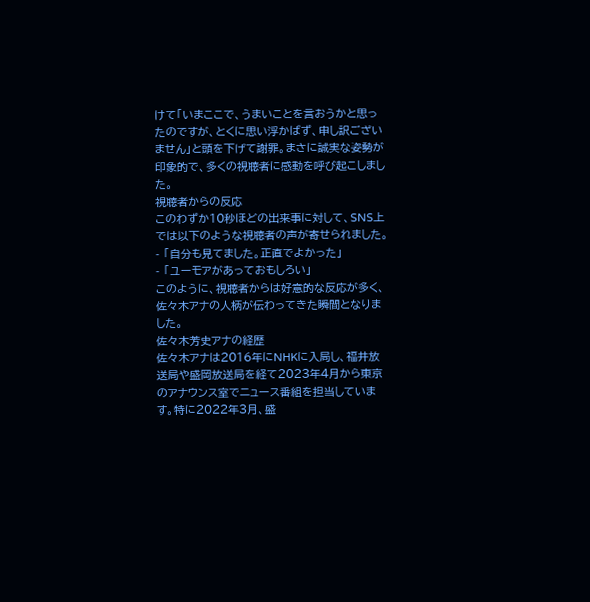けて「いまここで、うまいことを言おうかと思ったのですが、とくに思い浮かばず、申し訳ございません」と頭を下げて謝罪。まさに誠実な姿勢が印象的で、多くの視聴者に感動を呼び起こしました。
視聴者からの反応
このわずか10秒ほどの出来事に対して、SNS上では以下のような視聴者の声が寄せられました。
- 「自分も見てました。正直でよかった」
- 「ユーモアがあっておもしろい」
このように、視聴者からは好意的な反応が多く、佐々木アナの人柄が伝わってきた瞬間となりました。
佐々木芳史アナの経歴
佐々木アナは2016年にNHKに入局し、福井放送局や盛岡放送局を経て2023年4月から東京のアナウンス室でニュース番組を担当しています。特に2022年3月、盛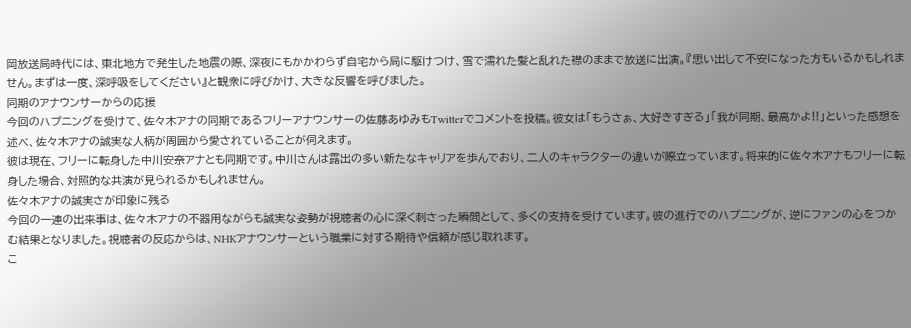岡放送局時代には、東北地方で発生した地震の際、深夜にもかかわらず自宅から局に駆けつけ、雪で濡れた髪と乱れた襟のままで放送に出演。『思い出して不安になった方もいるかもしれません。まずは一度、深呼吸をしてください』と観衆に呼びかけ、大きな反響を呼びました。
同期のアナウンサーからの応援
今回のハプニングを受けて、佐々木アナの同期であるフリーアナウンサーの佐藤あゆみもTwitterでコメントを投稿。彼女は「もうさぁ、大好きすぎる」「我が同期、最高かよ!!」といった感想を述べ、佐々木アナの誠実な人柄が周囲から愛されていることが伺えます。
彼は現在、フリーに転身した中川安奈アナとも同期です。中川さんは露出の多い新たなキャリアを歩んでおり、二人のキャラクターの違いが際立っています。将来的に佐々木アナもフリーに転身した場合、対照的な共演が見られるかもしれません。
佐々木アナの誠実さが印象に残る
今回の一連の出来事は、佐々木アナの不器用ながらも誠実な姿勢が視聴者の心に深く刺さった瞬間として、多くの支持を受けています。彼の進行でのハプニングが、逆にファンの心をつかむ結果となりました。視聴者の反応からは、NHKアナウンサーという職業に対する期待や信頼が感じ取れます。
こ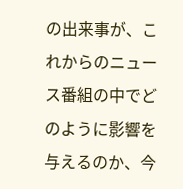の出来事が、これからのニュース番組の中でどのように影響を与えるのか、今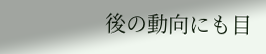後の動向にも目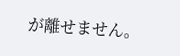が離せません。